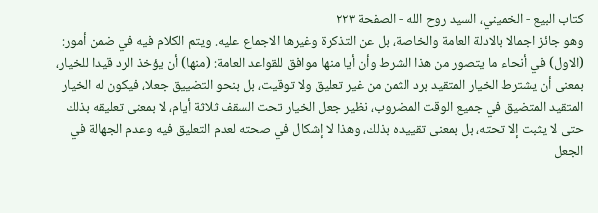كتاب البيع - الخميني، السيد روح الله - الصفحة ٢٢٣
وهو جائز اجمالا بالادلة العامة والخاصة، بل عن التذكرة وغيرها الاجماع عليه. ويتم الكلام فيه في ضمن أمور: (الاول) في أنحاء ما يتصور من هذا الشرط وأن أيا منها موافق للقواعد العامة: (منها) أن يؤخذ الرد قيدا للخيار، بمعنى أن يشترط الخيار المتقيد برد الثمن من غير تعليق ولا توقيت، بل بنحو التضييق جعلا، فيكون له الخيار المتقيد المتضيق في جميع الوقت المضروب، نظير جعل الخيار تحت السقف ثلاثة أيام، لا بمعنى تعليقه بذلك حتى لا يثبت إلا تحته، بل بمعنى تقييده بذلك، وهذا لا إشكال في صحته لعدم التعليق فيه وعدم الجهالة في الجعل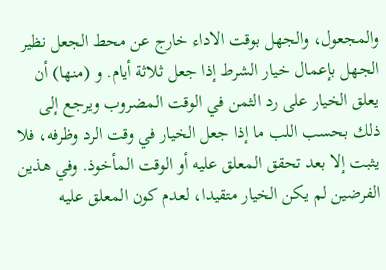والمجعول، والجهل بوقت الاداء خارج عن محط الجعل نظير الجهل بإعمال خيار الشرط إذا جعل ثلاثة أيام. و (منها) أن يعلق الخيار على رد الثمن في الوقت المضروب ويرجع إلى ذلك بحسب اللب ما إذا جعل الخيار في وقت الرد وظرفه، فلا يثبت إلا بعد تحقق المعلق عليه أو الوقت المأخوذ. وفي هذين الفرضين لم يكن الخيار متقيدا، لعدم كون المعلق عليه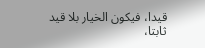قيدا، فيكون الخيار بلا قيد ثابتا،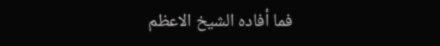فما أفاده الشيخ الاعظم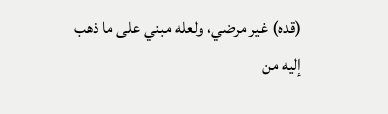(قده) غير مرضي، ولعله مبني على ما ذهب إليه من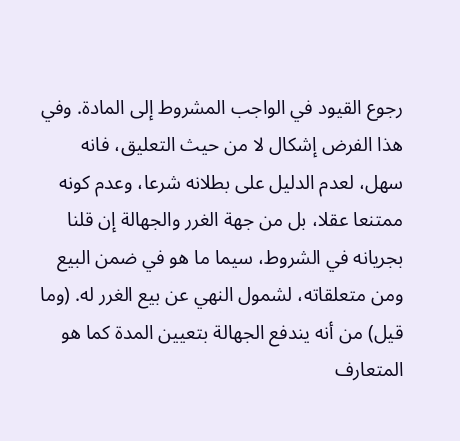رجوع القيود في الواجب المشروط إلى المادة. وفي هذا الفرض إشكال لا من حيث التعليق، فانه سهل، لعدم الدليل على بطلانه شرعا، وعدم كونه ممتنعا عقلا، بل من جهة الغرر والجهالة إن قلنا بجريانه في الشروط، سيما ما هو في ضمن البيع ومن متعلقاته، لشمول النهي عن بيع الغرر له. (وما قيل) من أنه يندفع الجهالة بتعيين المدة كما هو المتعارف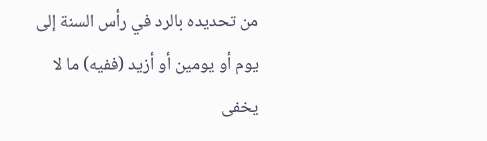من تحديده بالرد في رأس السنة إلى يوم أو يومين أو أزيد (ففيه) ما لا يخفى